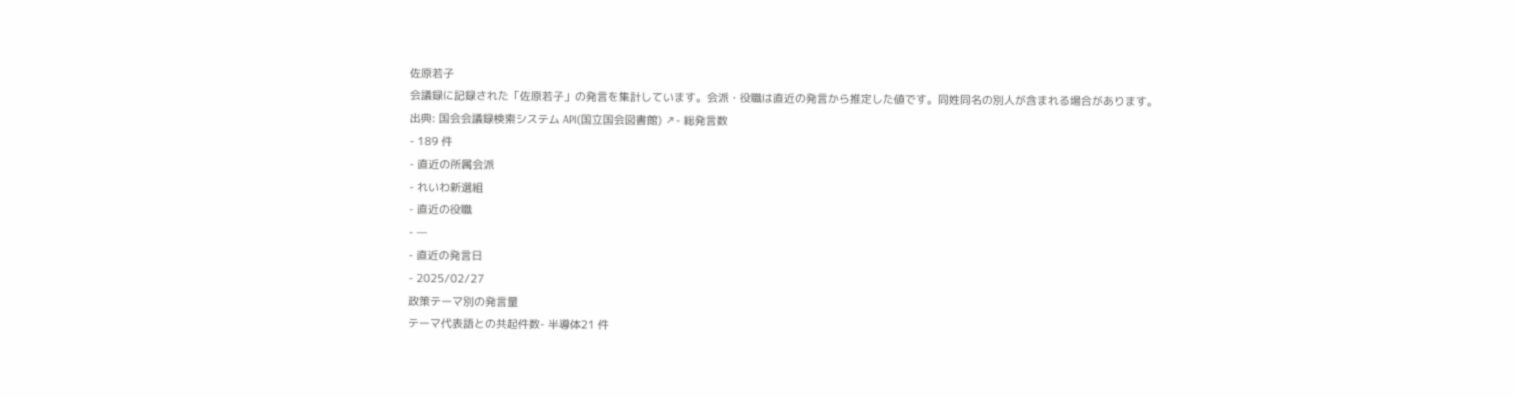佐原若子
会議録に記録された「佐原若子」の発言を集計しています。会派・役職は直近の発言から推定した値です。同姓同名の別人が含まれる場合があります。
出典: 国会会議録検索システム API(国立国会図書館) ↗- 総発言数
- 189 件
- 直近の所属会派
- れいわ新選組
- 直近の役職
- —
- 直近の発言日
- 2025/02/27
政策テーマ別の発言量
テーマ代表語との共起件数- 半導体21 件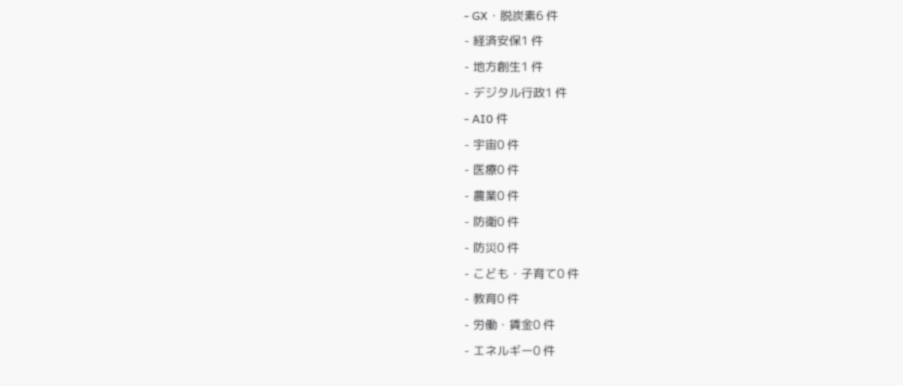- GX・脱炭素6 件
- 経済安保1 件
- 地方創生1 件
- デジタル行政1 件
- AI0 件
- 宇宙0 件
- 医療0 件
- 農業0 件
- 防衛0 件
- 防災0 件
- こども・子育て0 件
- 教育0 件
- 労働・賃金0 件
- エネルギー0 件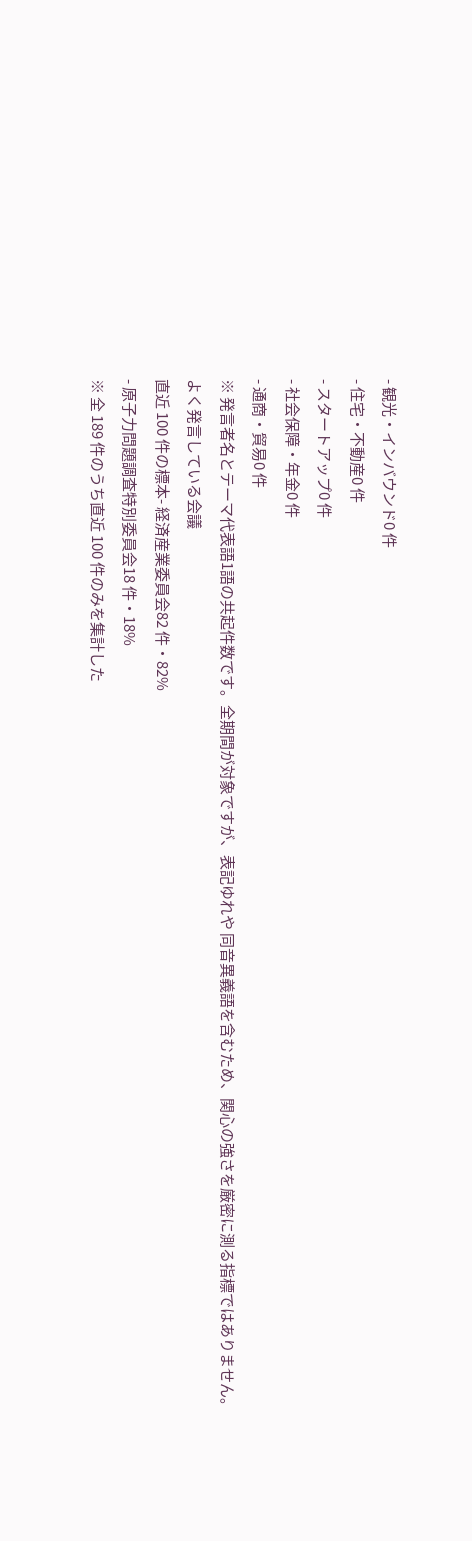- 観光・インバウンド0 件
- 住宅・不動産0 件
- スタートアップ0 件
- 社会保障・年金0 件
- 通商・貿易0 件
※ 発言者名とテーマ代表語1語の共起件数です。全期間が対象ですが、表記ゆれや 同音異義語を含むため、関心の強さを厳密に測る指標ではありません。
よく発言している会議
直近 100 件の標本- 経済産業委員会82 件・82%
- 原子力問題調査特別委員会18 件・18%
※ 全 189 件のうち直近 100 件のみを集計した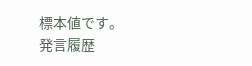標本値です。
発言履歴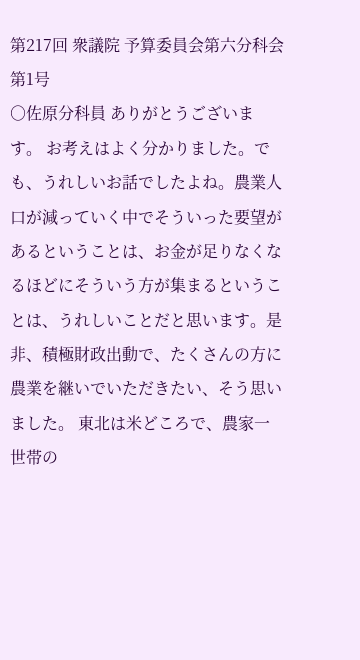第217回 衆議院 予算委員会第六分科会 第1号
○佐原分科員 ありがとうございます。 お考えはよく分かりました。でも、うれしいお話でしたよね。農業人口が減っていく中でそういった要望があるということは、お金が足りなくなるほどにそういう方が集まるということは、うれしいことだと思います。是非、積極財政出動で、たくさんの方に農業を継いでいただきたい、そう思いました。 東北は米どころで、農家一世帯の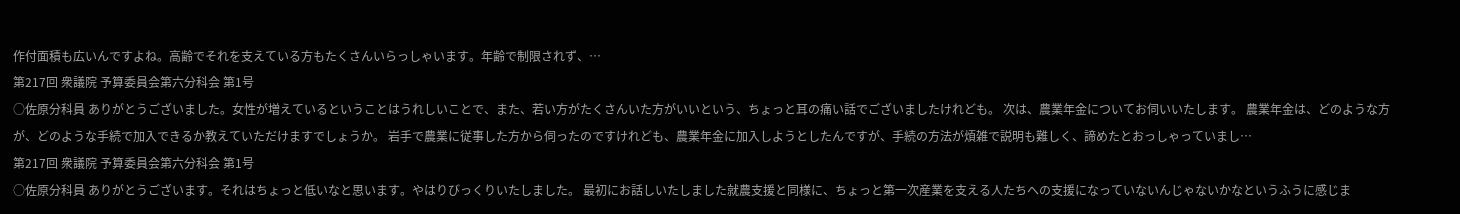作付面積も広いんですよね。高齢でそれを支えている方もたくさんいらっしゃいます。年齢で制限されず、…
第217回 衆議院 予算委員会第六分科会 第1号
○佐原分科員 ありがとうございました。女性が増えているということはうれしいことで、また、若い方がたくさんいた方がいいという、ちょっと耳の痛い話でございましたけれども。 次は、農業年金についてお伺いいたします。 農業年金は、どのような方が、どのような手続で加入できるか教えていただけますでしょうか。 岩手で農業に従事した方から伺ったのですけれども、農業年金に加入しようとしたんですが、手続の方法が煩雑で説明も難しく、諦めたとおっしゃっていまし…
第217回 衆議院 予算委員会第六分科会 第1号
○佐原分科員 ありがとうございます。それはちょっと低いなと思います。やはりびっくりいたしました。 最初にお話しいたしました就農支援と同様に、ちょっと第一次産業を支える人たちへの支援になっていないんじゃないかなというふうに感じま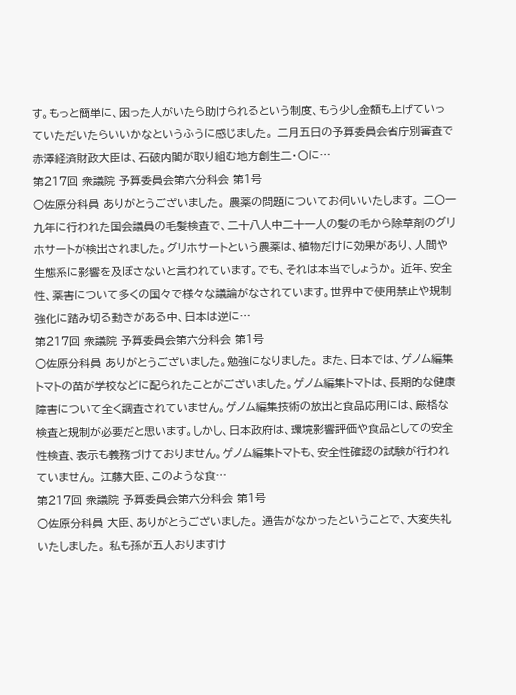す。もっと簡単に、困った人がいたら助けられるという制度、もう少し金額も上げていっていただいたらいいかなというふうに感じました。 二月五日の予算委員会省庁別審査で赤澤経済財政大臣は、石破内閣が取り組む地方創生二・〇に…
第217回 衆議院 予算委員会第六分科会 第1号
○佐原分科員 ありがとうございました。 農薬の問題についてお伺いいたします。 二〇一九年に行われた国会議員の毛髪検査で、二十八人中二十一人の髪の毛から除草剤のグリホサートが検出されました。グリホサートという農薬は、植物だけに効果があり、人間や生態系に影響を及ぼさないと言われています。でも、それは本当でしょうか。 近年、安全性、薬害について多くの国々で様々な議論がなされています。世界中で使用禁止や規制強化に踏み切る動きがある中、日本は逆に…
第217回 衆議院 予算委員会第六分科会 第1号
○佐原分科員 ありがとうございました。勉強になりました。 また、日本では、ゲノム編集トマトの苗が学校などに配られたことがございました。ゲノム編集トマトは、長期的な健康障害について全く調査されていません。ゲノム編集技術の放出と食品応用には、厳格な検査と規制が必要だと思います。しかし、日本政府は、環境影響評価や食品としての安全性検査、表示も義務づけておりません。ゲノム編集トマトも、安全性確認の試験が行われていません。 江藤大臣、このような食…
第217回 衆議院 予算委員会第六分科会 第1号
○佐原分科員 大臣、ありがとうございました。 通告がなかったということで、大変失礼いたしました。 私も孫が五人おりますけ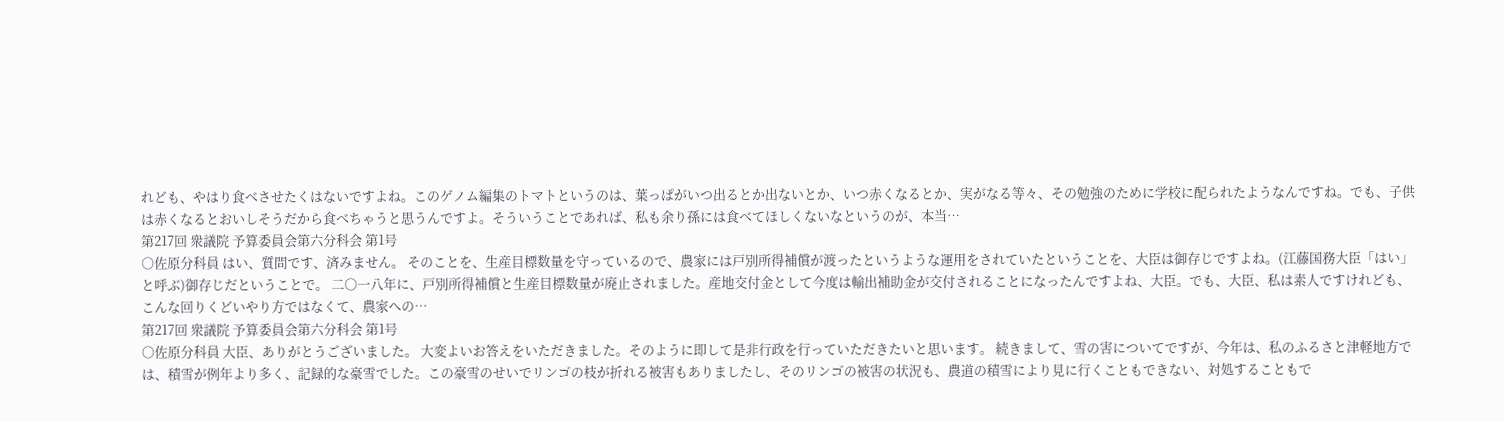れども、やはり食べさせたくはないですよね。このゲノム編集のトマトというのは、葉っぱがいつ出るとか出ないとか、いつ赤くなるとか、実がなる等々、その勉強のために学校に配られたようなんですね。でも、子供は赤くなるとおいしそうだから食べちゃうと思うんですよ。そういうことであれば、私も余り孫には食べてほしくないなというのが、本当…
第217回 衆議院 予算委員会第六分科会 第1号
○佐原分科員 はい、質問です、済みません。 そのことを、生産目標数量を守っているので、農家には戸別所得補償が渡ったというような運用をされていたということを、大臣は御存じですよね。(江藤国務大臣「はい」と呼ぶ)御存じだということで。 二〇一八年に、戸別所得補償と生産目標数量が廃止されました。産地交付金として今度は輸出補助金が交付されることになったんですよね、大臣。でも、大臣、私は素人ですけれども、こんな回りくどいやり方ではなくて、農家への…
第217回 衆議院 予算委員会第六分科会 第1号
○佐原分科員 大臣、ありがとうございました。 大変よいお答えをいただきました。そのように即して是非行政を行っていただきたいと思います。 続きまして、雪の害についてですが、今年は、私のふるさと津軽地方では、積雪が例年より多く、記録的な豪雪でした。この豪雪のせいでリンゴの枝が折れる被害もありましたし、そのリンゴの被害の状況も、農道の積雪により見に行くこともできない、対処することもで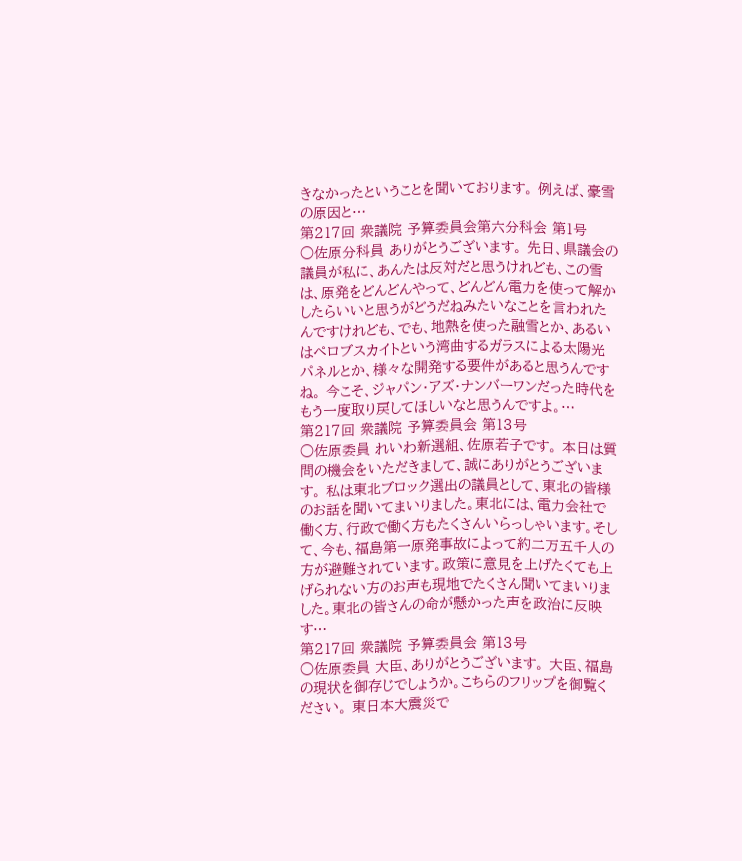きなかったということを聞いております。 例えば、豪雪の原因と…
第217回 衆議院 予算委員会第六分科会 第1号
○佐原分科員 ありがとうございます。 先日、県議会の議員が私に、あんたは反対だと思うけれども、この雪は、原発をどんどんやって、どんどん電力を使って解かしたらいいと思うがどうだねみたいなことを言われたんですけれども、でも、地熱を使った融雪とか、あるいはペロブスカイトという湾曲するガラスによる太陽光パネルとか、様々な開発する要件があると思うんですね。 今こそ、ジャパン・アズ・ナンバーワンだった時代をもう一度取り戻してほしいなと思うんですよ。…
第217回 衆議院 予算委員会 第13号
○佐原委員 れいわ新選組、佐原若子です。 本日は質問の機会をいただきまして、誠にありがとうございます。 私は東北ブロック選出の議員として、東北の皆様のお話を聞いてまいりました。東北には、電力会社で働く方、行政で働く方もたくさんいらっしゃいます。そして、今も、福島第一原発事故によって約二万五千人の方が避難されています。政策に意見を上げたくても上げられない方のお声も現地でたくさん聞いてまいりました。東北の皆さんの命が懸かった声を政治に反映す…
第217回 衆議院 予算委員会 第13号
○佐原委員 大臣、ありがとうございます。 大臣、福島の現状を御存じでしょうか。こちらのフリップを御覧ください。 東日本大震災で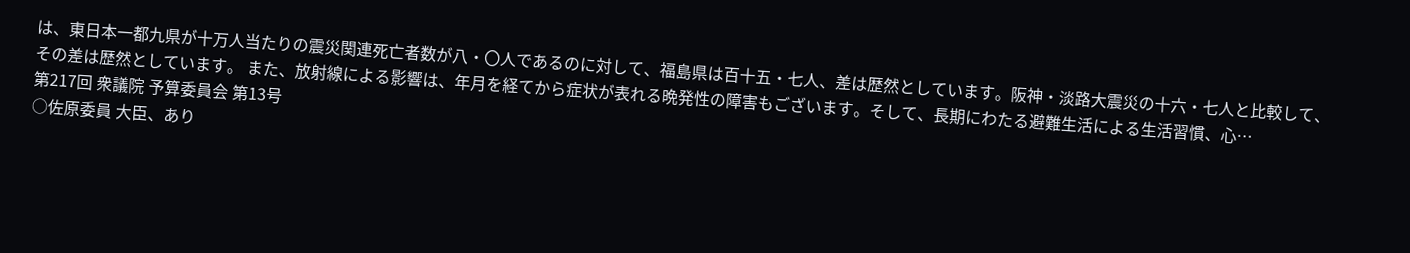は、東日本一都九県が十万人当たりの震災関連死亡者数が八・〇人であるのに対して、福島県は百十五・七人、差は歴然としています。阪神・淡路大震災の十六・七人と比較して、その差は歴然としています。 また、放射線による影響は、年月を経てから症状が表れる晩発性の障害もございます。そして、長期にわたる避難生活による生活習慣、心…
第217回 衆議院 予算委員会 第13号
○佐原委員 大臣、あり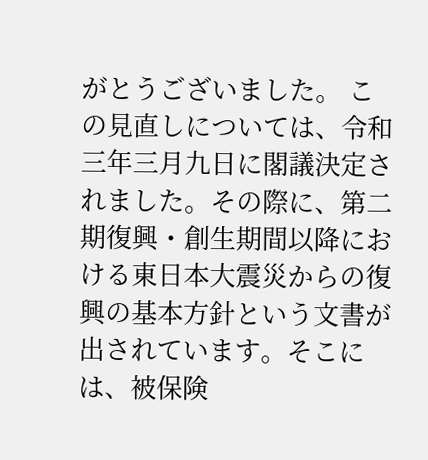がとうございました。 この見直しについては、令和三年三月九日に閣議決定されました。その際に、第二期復興・創生期間以降における東日本大震災からの復興の基本方針という文書が出されています。そこには、被保険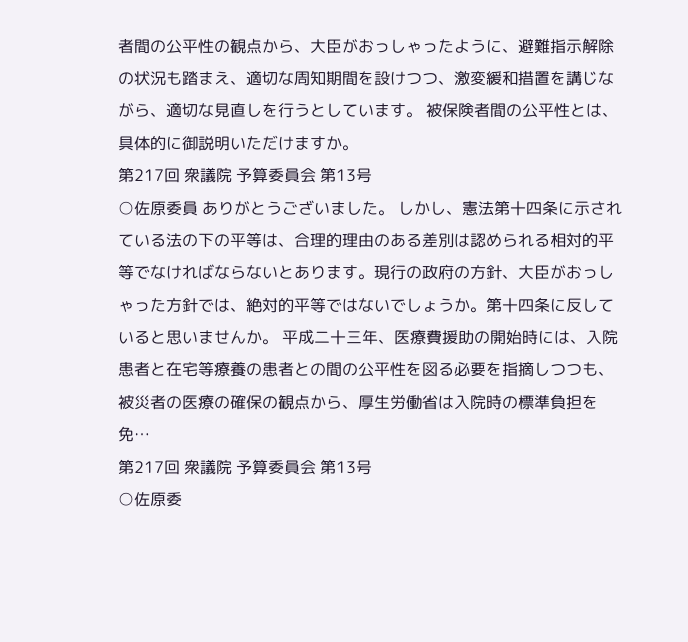者間の公平性の観点から、大臣がおっしゃったように、避難指示解除の状況も踏まえ、適切な周知期間を設けつつ、激変緩和措置を講じながら、適切な見直しを行うとしています。 被保険者間の公平性とは、具体的に御説明いただけますか。
第217回 衆議院 予算委員会 第13号
○佐原委員 ありがとうございました。 しかし、憲法第十四条に示されている法の下の平等は、合理的理由のある差別は認められる相対的平等でなければならないとあります。現行の政府の方針、大臣がおっしゃった方針では、絶対的平等ではないでしょうか。第十四条に反していると思いませんか。 平成二十三年、医療費援助の開始時には、入院患者と在宅等療養の患者との間の公平性を図る必要を指摘しつつも、被災者の医療の確保の観点から、厚生労働省は入院時の標準負担を免…
第217回 衆議院 予算委員会 第13号
○佐原委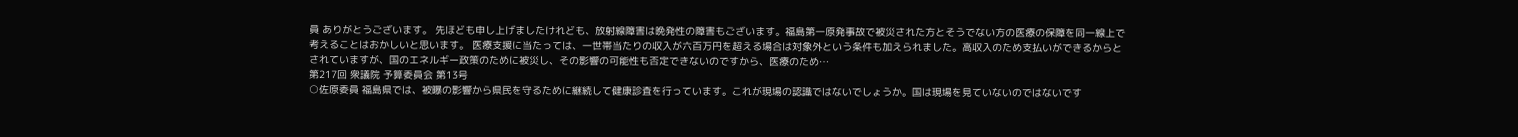員 ありがとうございます。 先ほども申し上げましたけれども、放射線障害は晩発性の障害もございます。福島第一原発事故で被災された方とそうでない方の医療の保障を同一線上で考えることはおかしいと思います。 医療支援に当たっては、一世帯当たりの収入が六百万円を超える場合は対象外という条件も加えられました。高収入のため支払いができるからとされていますが、国のエネルギー政策のために被災し、その影響の可能性も否定できないのですから、医療のため…
第217回 衆議院 予算委員会 第13号
○佐原委員 福島県では、被曝の影響から県民を守るために継続して健康診査を行っています。これが現場の認識ではないでしょうか。国は現場を見ていないのではないです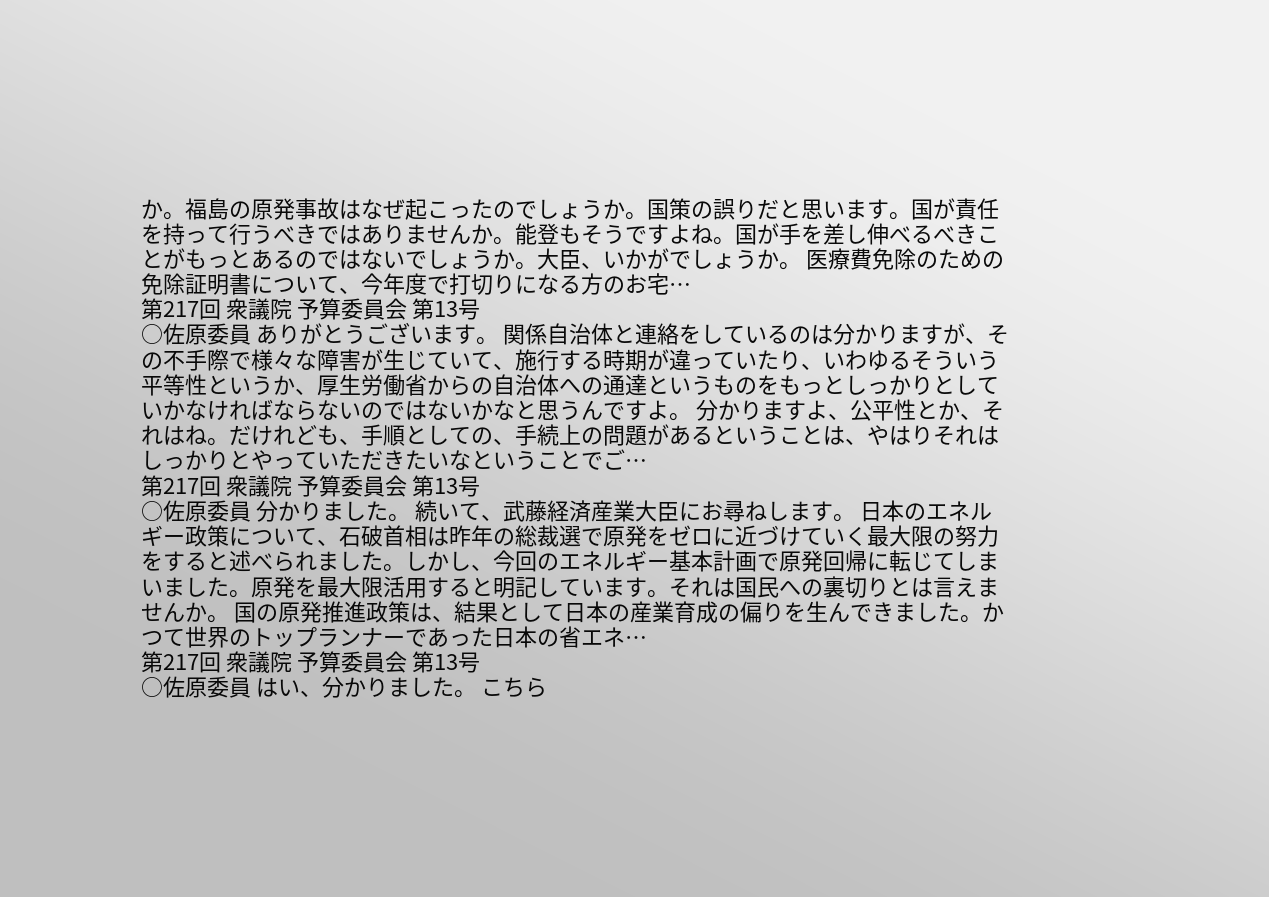か。福島の原発事故はなぜ起こったのでしょうか。国策の誤りだと思います。国が責任を持って行うべきではありませんか。能登もそうですよね。国が手を差し伸べるべきことがもっとあるのではないでしょうか。大臣、いかがでしょうか。 医療費免除のための免除証明書について、今年度で打切りになる方のお宅…
第217回 衆議院 予算委員会 第13号
○佐原委員 ありがとうございます。 関係自治体と連絡をしているのは分かりますが、その不手際で様々な障害が生じていて、施行する時期が違っていたり、いわゆるそういう平等性というか、厚生労働省からの自治体への通達というものをもっとしっかりとしていかなければならないのではないかなと思うんですよ。 分かりますよ、公平性とか、それはね。だけれども、手順としての、手続上の問題があるということは、やはりそれはしっかりとやっていただきたいなということでご…
第217回 衆議院 予算委員会 第13号
○佐原委員 分かりました。 続いて、武藤経済産業大臣にお尋ねします。 日本のエネルギー政策について、石破首相は昨年の総裁選で原発をゼロに近づけていく最大限の努力をすると述べられました。しかし、今回のエネルギー基本計画で原発回帰に転じてしまいました。原発を最大限活用すると明記しています。それは国民への裏切りとは言えませんか。 国の原発推進政策は、結果として日本の産業育成の偏りを生んできました。かつて世界のトップランナーであった日本の省エネ…
第217回 衆議院 予算委員会 第13号
○佐原委員 はい、分かりました。 こちら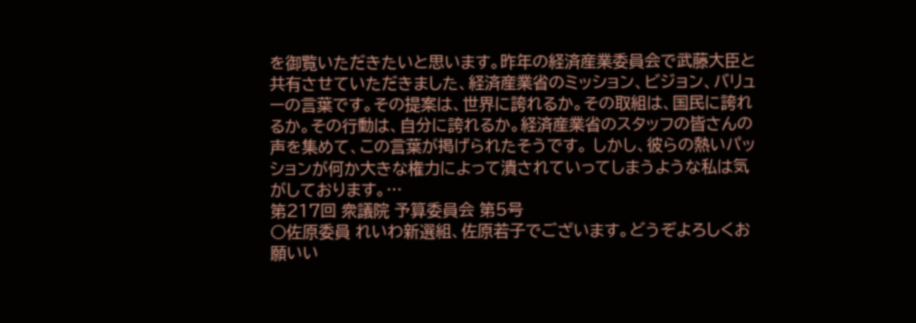を御覧いただきたいと思います。昨年の経済産業委員会で武藤大臣と共有させていただきました、経済産業省のミッション、ビジョン、バリューの言葉です。その提案は、世界に誇れるか。その取組は、国民に誇れるか。その行動は、自分に誇れるか。経済産業省のスタッフの皆さんの声を集めて、この言葉が掲げられたそうです。 しかし、彼らの熱いパッションが何か大きな権力によって潰されていってしまうような私は気がしております。…
第217回 衆議院 予算委員会 第5号
○佐原委員 れいわ新選組、佐原若子でございます。どうぞよろしくお願いい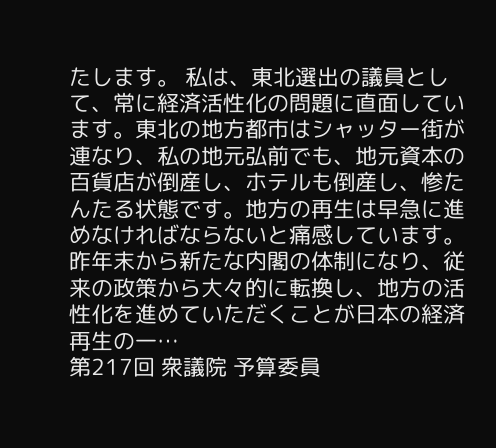たします。 私は、東北選出の議員として、常に経済活性化の問題に直面しています。東北の地方都市はシャッター街が連なり、私の地元弘前でも、地元資本の百貨店が倒産し、ホテルも倒産し、惨たんたる状態です。地方の再生は早急に進めなければならないと痛感しています。 昨年末から新たな内閣の体制になり、従来の政策から大々的に転換し、地方の活性化を進めていただくことが日本の経済再生の一…
第217回 衆議院 予算委員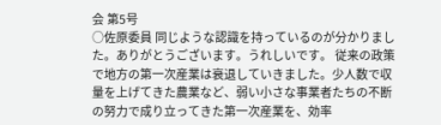会 第5号
○佐原委員 同じような認識を持っているのが分かりました。ありがとうございます。うれしいです。 従来の政策で地方の第一次産業は衰退していきました。少人数で収量を上げてきた農業など、弱い小さな事業者たちの不断の努力で成り立ってきた第一次産業を、効率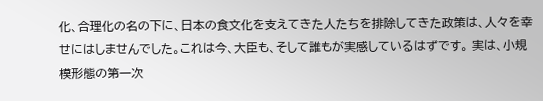化、合理化の名の下に、日本の食文化を支えてきた人たちを排除してきた政策は、人々を幸せにはしませんでした。これは今、大臣も、そして誰もが実感しているはずです。 実は、小規模形態の第一次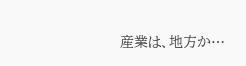産業は、地方か…